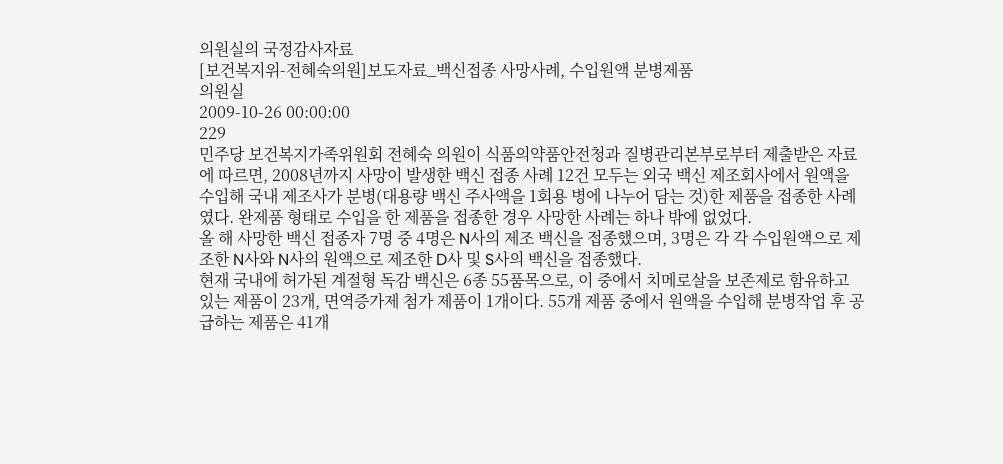의원실의 국정감사자료
[보건복지위-전혜숙의원]보도자료_백신접종 사망사례, 수입원액 분병제품
의원실
2009-10-26 00:00:00
229
민주당 보건복지가족위원회 전혜숙 의원이 식품의약품안전청과 질병관리본부로부터 제출받은 자료에 따르면, 2008년까지 사망이 발생한 백신 접종 사례 12건 모두는 외국 백신 제조회사에서 원액을 수입해 국내 제조사가 분병(대용량 백신 주사액을 1회용 병에 나누어 담는 것)한 제품을 접종한 사례였다. 완제품 형태로 수입을 한 제품을 접종한 경우 사망한 사례는 하나 밖에 없었다.
올 해 사망한 백신 접종자 7명 중 4명은 N사의 제조 백신을 접종했으며, 3명은 각 각 수입원액으로 제조한 N사와 N사의 원액으로 제조한 D사 및 S사의 백신을 접종했다.
현재 국내에 허가된 계절형 독감 백신은 6종 55품목으로, 이 중에서 치메로살을 보존제로 함유하고 있는 제품이 23개, 면역증가제 첨가 제품이 1개이다. 55개 제품 중에서 원액을 수입해 분병작업 후 공급하는 제품은 41개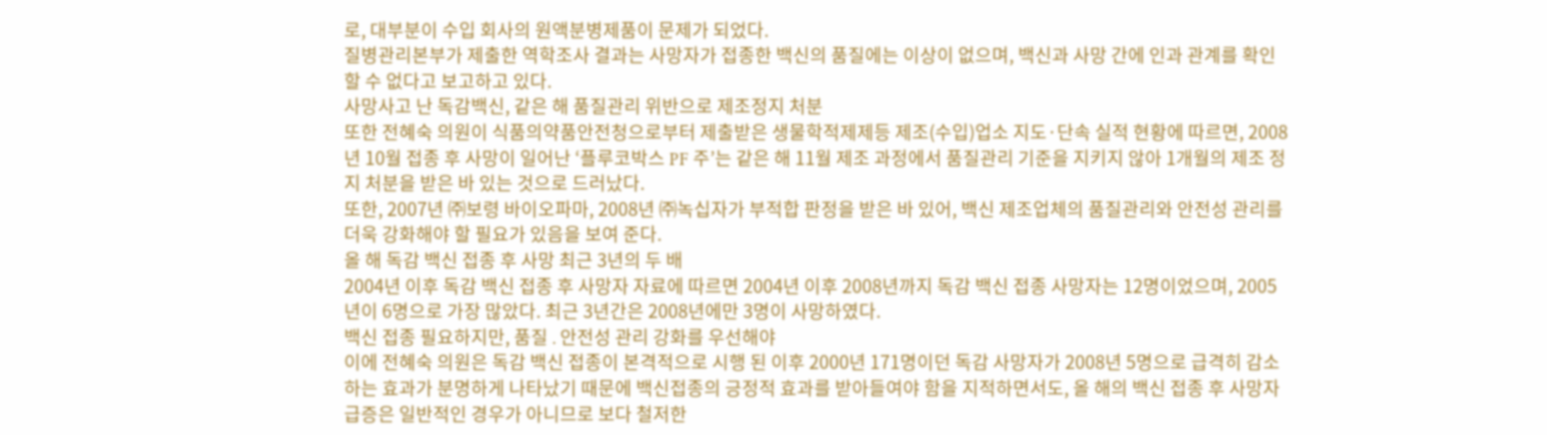로, 대부분이 수입 회사의 원액분병제품이 문제가 되었다.
질병관리본부가 제출한 역학조사 결과는 사망자가 접종한 백신의 품질에는 이상이 없으며, 백신과 사망 간에 인과 관계를 확인할 수 없다고 보고하고 있다.
사망사고 난 독감백신, 같은 해 품질관리 위반으로 제조정지 처분
또한 전혜숙 의원이 식품의약품안전청으로부터 제출받은 생물학적제제등 제조(수입)업소 지도·단속 실적 현황에 따르면, 2008년 10월 접종 후 사망이 일어난 ‘플루코박스 PF 주’는 같은 해 11월 제조 과정에서 품질관리 기준을 지키지 않아 1개월의 제조 정지 처분을 받은 바 있는 것으로 드러났다.
또한, 2007년 ㈜보령 바이오파마, 2008년 ㈜녹십자가 부적합 판정을 받은 바 있어, 백신 제조업체의 품질관리와 안전성 관리를 더욱 강화해야 할 필요가 있음을 보여 준다.
올 해 독감 백신 접종 후 사망 최근 3년의 두 배
2004년 이후 독감 백신 접종 후 사망자 자료에 따르면 2004년 이후 2008년까지 독감 백신 접종 사망자는 12명이었으며, 2005년이 6명으로 가장 많았다. 최근 3년간은 2008년에만 3명이 사망하였다.
백신 접종 필요하지만, 품질․안전성 관리 강화를 우선해야
이에 전혜숙 의원은 독감 백신 접종이 본격적으로 시행 된 이후 2000년 171명이던 독감 사망자가 2008년 5명으로 급격히 감소하는 효과가 분명하게 나타났기 때문에 백신접종의 긍정적 효과를 받아들여야 함을 지적하면서도, 올 해의 백신 접종 후 사망자 급증은 일반적인 경우가 아니므로 보다 철저한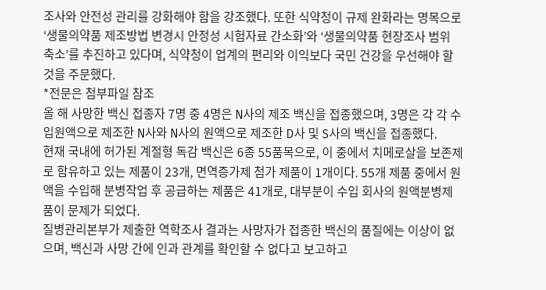조사와 안전성 관리를 강화해야 함을 강조했다. 또한 식약청이 규제 완화라는 명목으로 ‘생물의약품 제조방법 변경시 안정성 시험자료 간소화’와 ‘생물의약품 현장조사 범위 축소’를 추진하고 있다며, 식약청이 업계의 편리와 이익보다 국민 건강을 우선해야 할 것을 주문했다.
*전문은 첨부파일 참조
올 해 사망한 백신 접종자 7명 중 4명은 N사의 제조 백신을 접종했으며, 3명은 각 각 수입원액으로 제조한 N사와 N사의 원액으로 제조한 D사 및 S사의 백신을 접종했다.
현재 국내에 허가된 계절형 독감 백신은 6종 55품목으로, 이 중에서 치메로살을 보존제로 함유하고 있는 제품이 23개, 면역증가제 첨가 제품이 1개이다. 55개 제품 중에서 원액을 수입해 분병작업 후 공급하는 제품은 41개로, 대부분이 수입 회사의 원액분병제품이 문제가 되었다.
질병관리본부가 제출한 역학조사 결과는 사망자가 접종한 백신의 품질에는 이상이 없으며, 백신과 사망 간에 인과 관계를 확인할 수 없다고 보고하고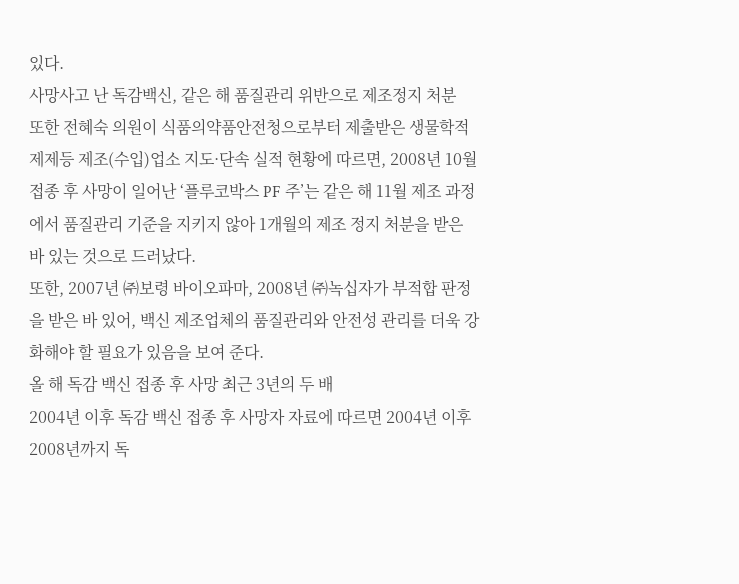있다.
사망사고 난 독감백신, 같은 해 품질관리 위반으로 제조정지 처분
또한 전혜숙 의원이 식품의약품안전청으로부터 제출받은 생물학적제제등 제조(수입)업소 지도·단속 실적 현황에 따르면, 2008년 10월 접종 후 사망이 일어난 ‘플루코박스 PF 주’는 같은 해 11월 제조 과정에서 품질관리 기준을 지키지 않아 1개월의 제조 정지 처분을 받은 바 있는 것으로 드러났다.
또한, 2007년 ㈜보령 바이오파마, 2008년 ㈜녹십자가 부적합 판정을 받은 바 있어, 백신 제조업체의 품질관리와 안전성 관리를 더욱 강화해야 할 필요가 있음을 보여 준다.
올 해 독감 백신 접종 후 사망 최근 3년의 두 배
2004년 이후 독감 백신 접종 후 사망자 자료에 따르면 2004년 이후 2008년까지 독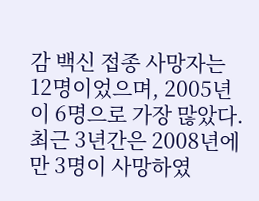감 백신 접종 사망자는 12명이었으며, 2005년이 6명으로 가장 많았다. 최근 3년간은 2008년에만 3명이 사망하였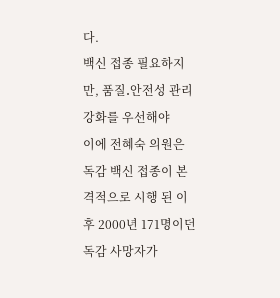다.
백신 접종 필요하지만, 품질․안전성 관리 강화를 우선해야
이에 전혜숙 의원은 독감 백신 접종이 본격적으로 시행 된 이후 2000년 171명이던 독감 사망자가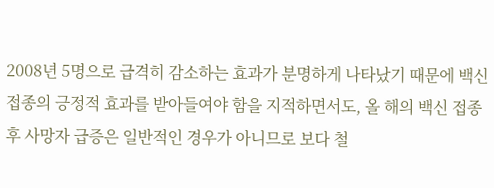2008년 5명으로 급격히 감소하는 효과가 분명하게 나타났기 때문에 백신접종의 긍정적 효과를 받아들여야 함을 지적하면서도, 올 해의 백신 접종 후 사망자 급증은 일반적인 경우가 아니므로 보다 철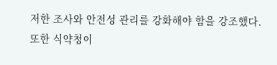저한 조사와 안전성 관리를 강화해야 함을 강조했다. 또한 식약청이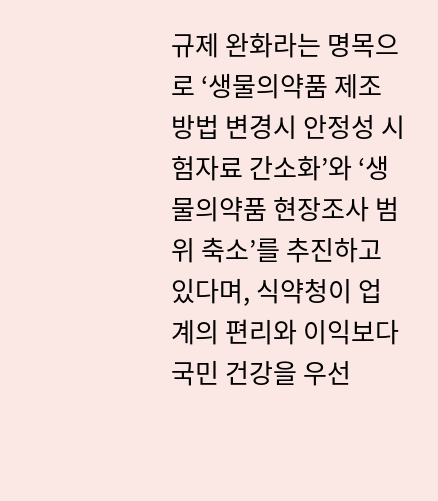규제 완화라는 명목으로 ‘생물의약품 제조방법 변경시 안정성 시험자료 간소화’와 ‘생물의약품 현장조사 범위 축소’를 추진하고 있다며, 식약청이 업계의 편리와 이익보다 국민 건강을 우선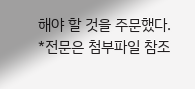해야 할 것을 주문했다.
*전문은 첨부파일 참조